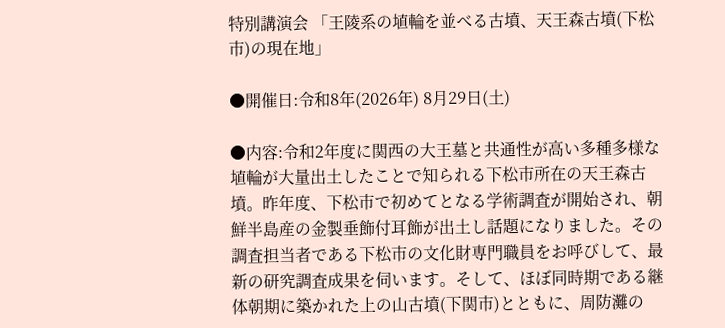特別講演会 「王陵系の埴輪を並べる古墳、天王森古墳(下松市)の現在地」

●開催日:令和8年(2026年) 8月29日(土)

●内容:令和2年度に関西の大王墓と共通性が高い多種多様な埴輪が大量出土したことで知られる下松市所在の天王森古墳。昨年度、下松市で初めてとなる学術調査が開始され、朝鮮半島産の金製垂飾付耳飾が出土し話題になりました。その調査担当者である下松市の文化財専門職員をお呼びして、最新の研究調査成果を伺います。そして、ほぼ同時期である継体朝期に築かれた上の山古墳(下関市)とともに、周防灘の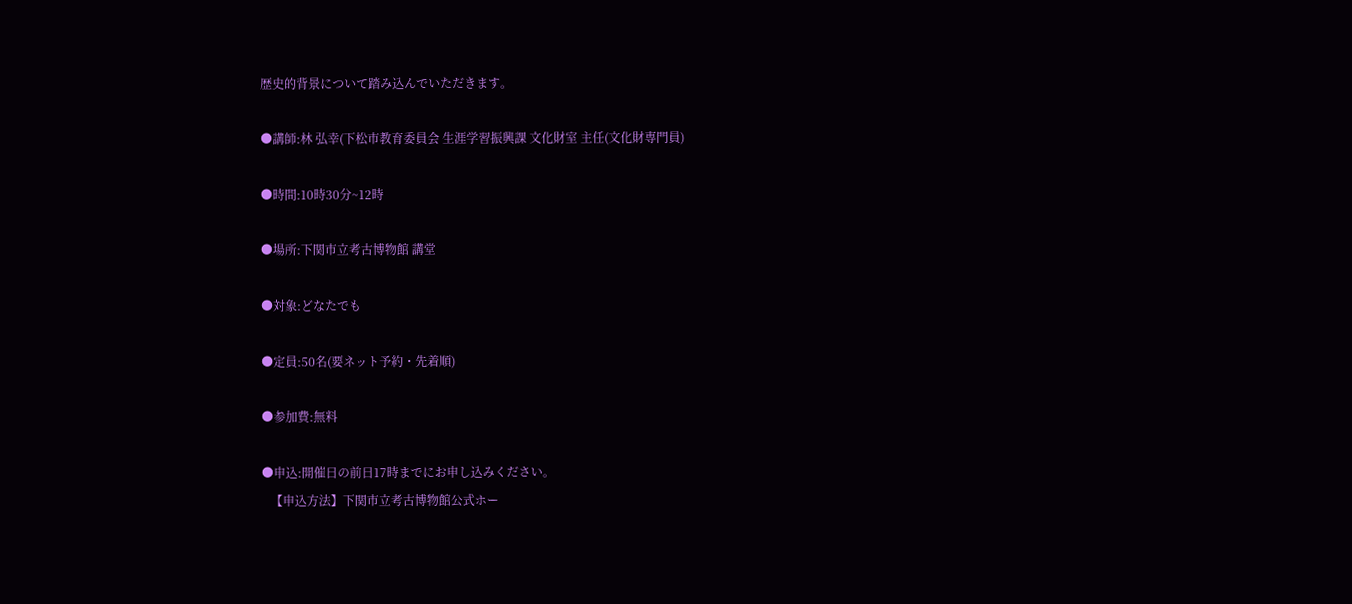歴史的背景について踏み込んでいただきます。

●講師:林 弘幸(下松市教育委員会 生涯学習振興課 文化財室 主任(文化財専門員)

●時間:10時30分~12時

●場所:下関市立考古博物館 講堂

●対象:どなたでも

●定員:50名(要ネット予約・先着順)

●参加費:無料

●申込:開催日の前日17時までにお申し込みください。
   【申込方法】下関市立考古博物館公式ホー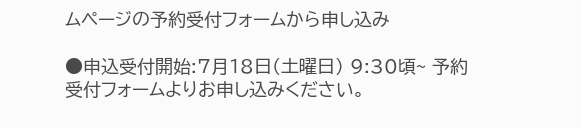ムページの予約受付フォームから申し込み

●申込受付開始:7月18日(土曜日) 9:30頃~ 予約受付フォームよりお申し込みください。